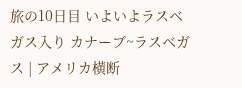旅の10日目 いよいよラスベガス入り カナーブ~ラスベガス | アメリカ横断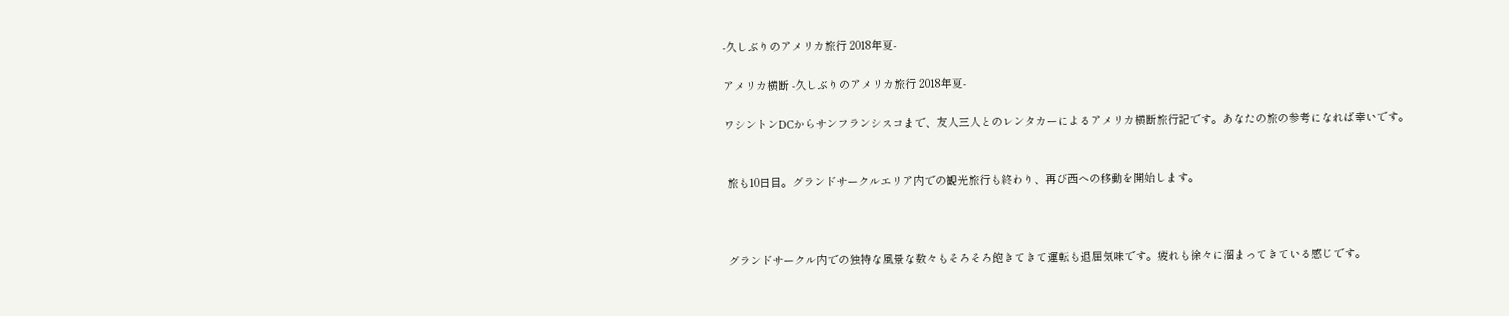-久しぶりのアメリカ旅行 2018年夏-

アメリカ横断 -久しぶりのアメリカ旅行 2018年夏-

ワシントンDCからサンフランシスコまで、友人三人とのレンタカーによるアメリカ横断旅行記です。あなたの旅の参考になれば幸いです。


 旅も10日目。グランドサークルエリア内での観光旅行も終わり、再び西への移動を開始します。



 グランドサークル内での独特な風景な数々もそろそろ飽きてきて運転も退屈気味です。疲れも徐々に溜まってきている感じです。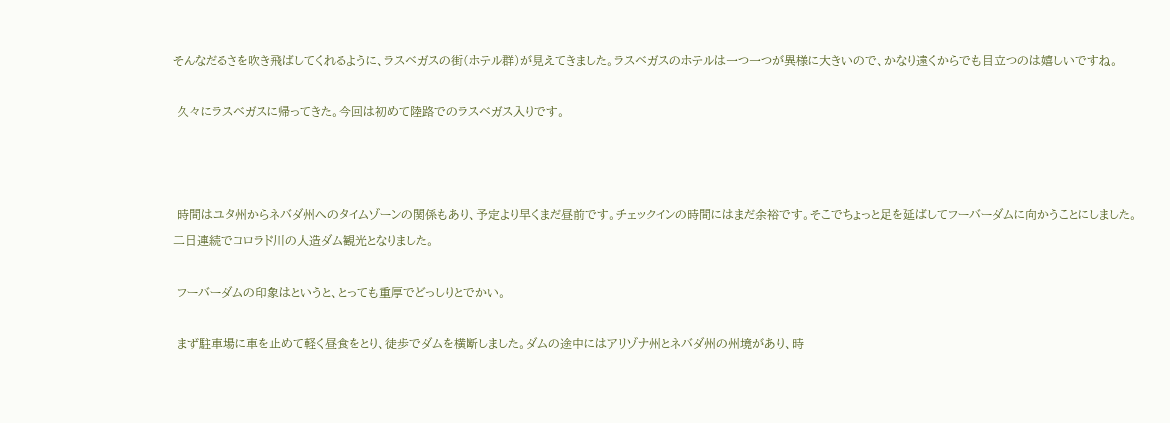そんなだるさを吹き飛ばしてくれるように、ラスベガスの街(ホテル群)が見えてきました。ラスベガスのホテルは一つ一つが異様に大きいので、かなり遠くからでも目立つのは嬉しいですね。

 久々にラスベガスに帰ってきた。今回は初めて陸路でのラスベガス入りです。



 時間はユタ州からネバダ州へのタイムゾーンの関係もあり、予定より早くまだ昼前です。チェックインの時間にはまだ余裕です。そこでちょっと足を延ばしてフーバーダムに向かうことにしました。二日連続でコロラド川の人造ダム観光となりました。

 フーバーダムの印象はというと、とっても重厚でどっしりとでかい。

 まず駐車場に車を止めて軽く昼食をとり、徒歩でダムを横断しました。ダムの途中にはアリゾナ州とネバダ州の州境があり、時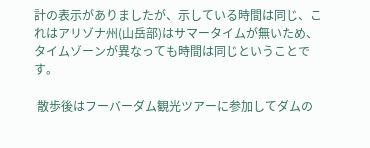計の表示がありましたが、示している時間は同じ、これはアリゾナ州(山岳部)はサマータイムが無いため、タイムゾーンが異なっても時間は同じということです。

 散歩後はフーバーダム観光ツアーに参加してダムの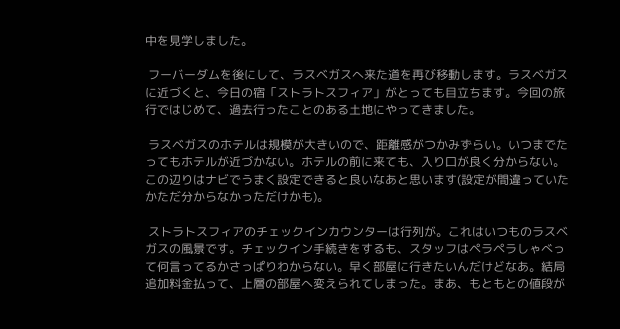中を見学しました。

 フーバーダムを後にして、ラスベガスへ来た道を再び移動します。ラスベガスに近づくと、今日の宿「ストラトスフィア」がとっても目立ちます。今回の旅行ではじめて、過去行ったことのある土地にやってきました。

 ラスベガスのホテルは規模が大きいので、距離感がつかみずらい。いつまでたってもホテルが近づかない。ホテルの前に来ても、入り口が良く分からない。この辺りはナビでうまく設定できると良いなあと思います(設定が間違っていたかただ分からなかっただけかも)。

 ストラトスフィアのチェックインカウンターは行列が。これはいつものラスベガスの風景です。チェックイン手続きをするも、スタッフはペラペラしゃべって何言ってるかさっぱりわからない。早く部屋に行きたいんだけどなあ。結局追加料金払って、上層の部屋へ変えられてしまった。まあ、もともとの値段が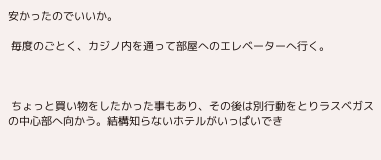安かったのでいいか。

 毎度のごとく、カジノ内を通って部屋へのエレベーターへ行く。



 ちょっと買い物をしたかった事もあり、その後は別行動をとりラスベガスの中心部へ向かう。結構知らないホテルがいっぱいでき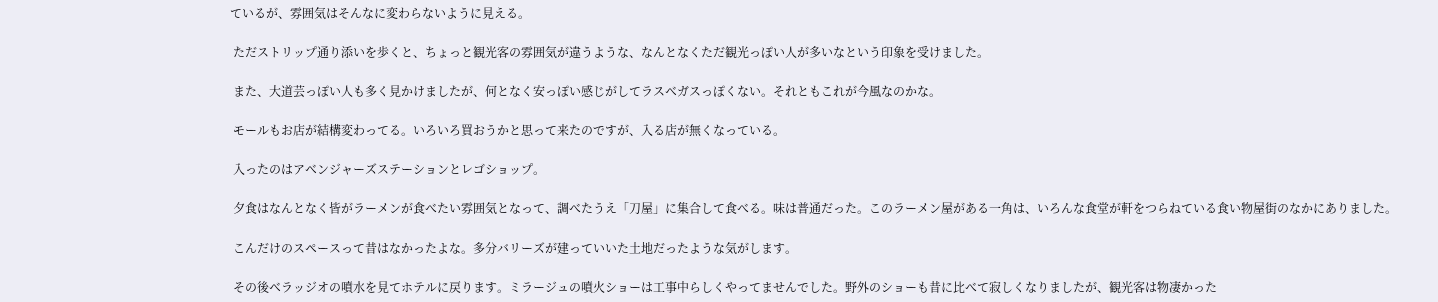ているが、雰囲気はそんなに変わらないように見える。

 ただストリップ通り添いを歩くと、ちょっと観光客の雰囲気が違うような、なんとなくただ観光っぽい人が多いなという印象を受けました。

 また、大道芸っぽい人も多く見かけましたが、何となく安っぽい感じがしてラスベガスっぽくない。それともこれが今風なのかな。

 モールもお店が結構変わってる。いろいろ買おうかと思って来たのですが、入る店が無くなっている。

 入ったのはアベンジャーズステーションとレゴショップ。

 夕食はなんとなく皆がラーメンが食べたい雰囲気となって、調べたうえ「刀屋」に集合して食べる。味は普通だった。このラーメン屋がある一角は、いろんな食堂が軒をつらねている食い物屋街のなかにありました。

 こんだけのスペースって昔はなかったよな。多分バリーズが建っていいた土地だったような気がします。

 その後ベラッジオの噴水を見てホテルに戻ります。ミラージュの噴火ショーは工事中らしくやってませんでした。野外のショーも昔に比べて寂しくなりましたが、観光客は物凄かった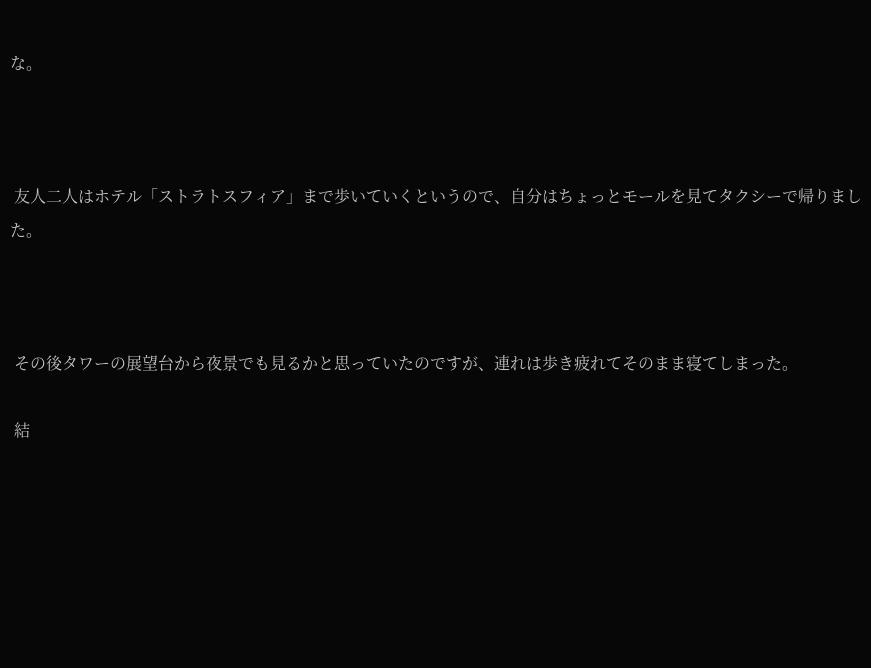な。



 友人二人はホテル「ストラトスフィア」まで歩いていくというので、自分はちょっとモールを見てタクシーで帰りました。



 その後タワーの展望台から夜景でも見るかと思っていたのですが、連れは歩き疲れてそのまま寝てしまった。

 結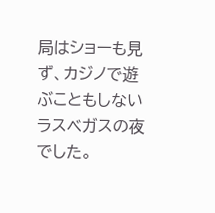局はショーも見ず、カジノで遊ぶこともしないラスベガスの夜でした。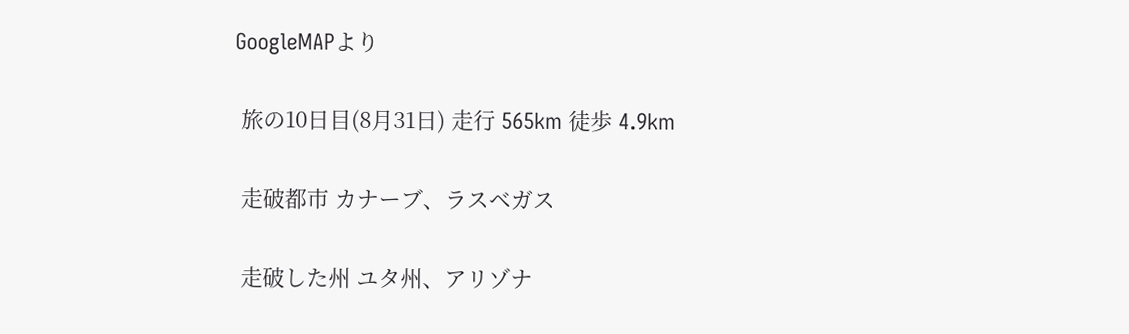GoogleMAPより

 旅の10日目(8月31日) 走行 565km 徒歩 4.9km

 走破都市 カナーブ、ラスベガス

 走破した州 ユタ州、アリゾナ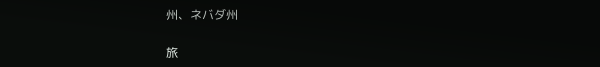州、ネバダ州

旅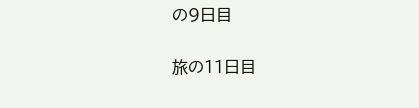の9日目

旅の11日目